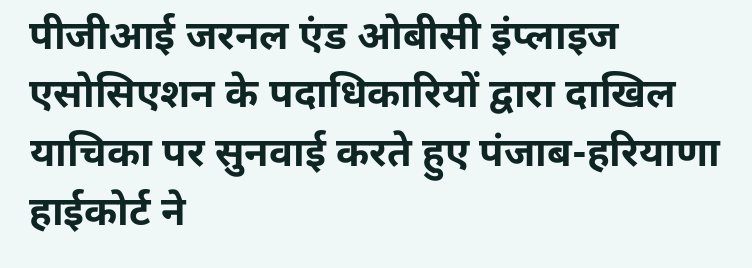पीजीआई जरनल एंड ओबीसी इंप्लाइज एसोसिएशन के पदाधिकारियों द्वारा दाखिल याचिका पर सुनवाई करते हुए पंजाब-हरियाणा हाईकोर्ट ने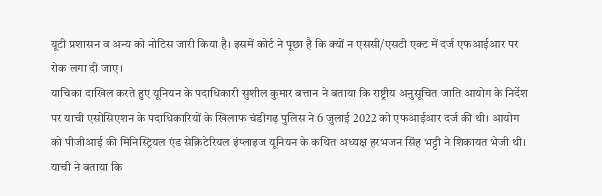यूटी प्रशासन व अन्य को नोटिस जारी किया है। इसमें कोर्ट ने पूछा है कि क्यों न एससी/एसटी एक्ट में दर्ज एफआईआर पर रोक लगा दी जाए।
याचिका दाखिल करते हुए यूनियन के पदाधिकारी सुशील कुमार बत्तान ने बताया कि राष्ट्रीय अनुसूचित जाति आयोग के निर्देश पर याची एसोसिएशन के पदाधिकारियों के खिलाफ चंडीगढ़ पुलिस ने 6 जुलाई 2022 को एफआईआर दर्ज की थी। आयोग को पीजीआई की मिनिस्ट्रियल एंड सेक्रिटेरियल इंप्लाइज यूनियन के कथित अध्यक्ष हरभजन सिंह भट्टी ने शिकायत भेजी थी। याची ने बताया कि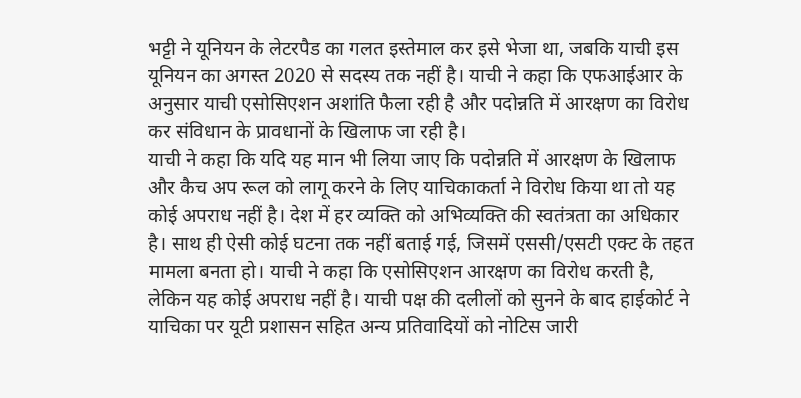भट्टी ने यूनियन के लेटरपैड का गलत इस्तेमाल कर इसे भेजा था, जबकि याची इस यूनियन का अगस्त 2020 से सदस्य तक नहीं है। याची ने कहा कि एफआईआर के अनुसार याची एसोसिएशन अशांति फैला रही है और पदोन्नति में आरक्षण का विरोध कर संविधान के प्रावधानों के खिलाफ जा रही है।
याची ने कहा कि यदि यह मान भी लिया जाए कि पदोन्नति में आरक्षण के खिलाफ और कैच अप रूल को लागू करने के लिए याचिकाकर्ता ने विरोध किया था तो यह कोई अपराध नहीं है। देश में हर व्यक्ति को अभिव्यक्ति की स्वतंत्रता का अधिकार है। साथ ही ऐसी कोई घटना तक नहीं बताई गई, जिसमें एससी/एसटी एक्ट के तहत मामला बनता हो। याची ने कहा कि एसोसिएशन आरक्षण का विरोध करती है, लेकिन यह कोई अपराध नहीं है। याची पक्ष की दलीलों को सुनने के बाद हाईकोर्ट ने याचिका पर यूटी प्रशासन सहित अन्य प्रतिवादियों को नोटिस जारी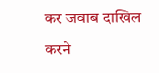कर जवाब दाखिल करने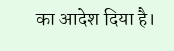का आदेश दिया है।